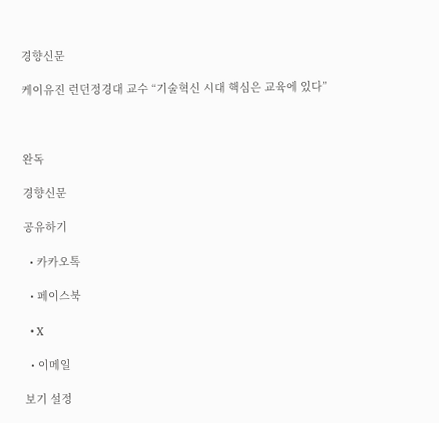경향신문

케이유진 런던정경대 교수 “기술혁신 시대 핵심은 교육에 있다”



완독

경향신문

공유하기

  • 카카오톡

  • 페이스북

  • X

  • 이메일

보기 설정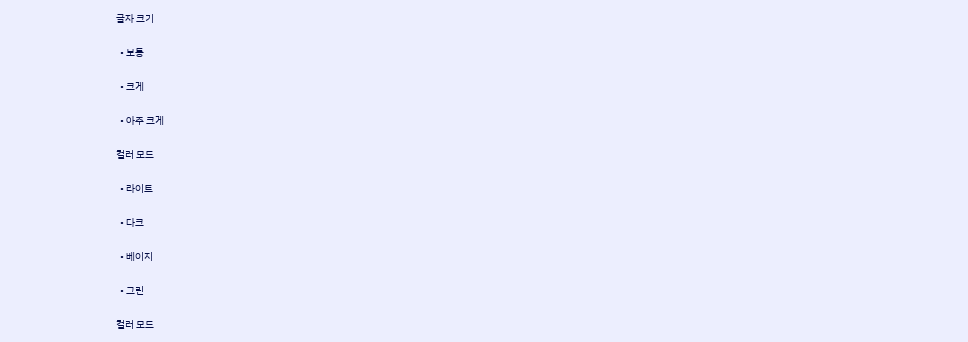글자 크기

  • 보통

  • 크게

  • 아주 크게

컬러 모드

  • 라이트

  • 다크

  • 베이지

  • 그린

컬러 모드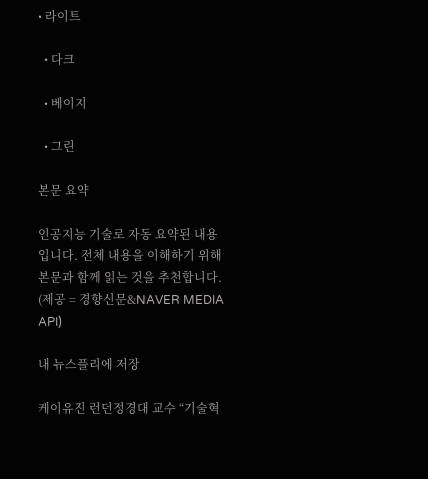• 라이트

  • 다크

  • 베이지

  • 그린

본문 요약

인공지능 기술로 자동 요약된 내용입니다. 전체 내용을 이해하기 위해 본문과 함께 읽는 것을 추천합니다.
(제공 = 경향신문&NAVER MEDIA API)

내 뉴스플리에 저장

케이유진 런던정경대 교수 “기술혁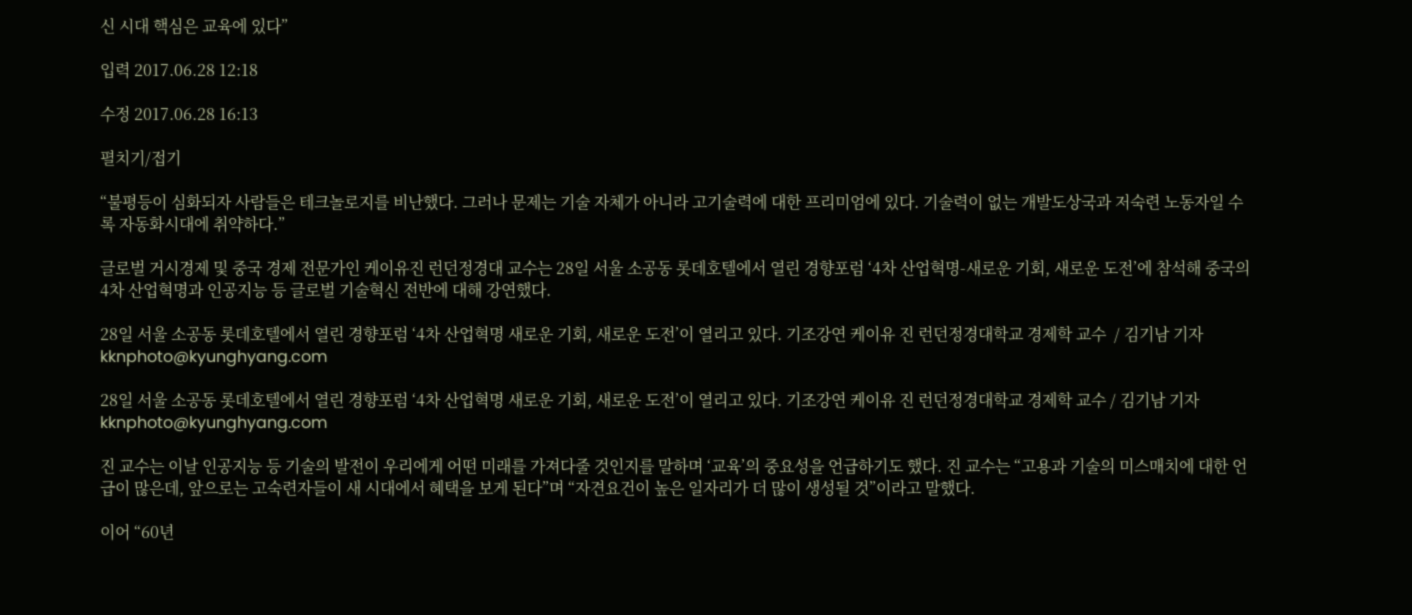신 시대 핵심은 교육에 있다”

입력 2017.06.28 12:18

수정 2017.06.28 16:13

펼치기/접기

“불평등이 심화되자 사람들은 테크놀로지를 비난했다. 그러나 문제는 기술 자체가 아니라 고기술력에 대한 프리미엄에 있다. 기술력이 없는 개발도상국과 저숙련 노동자일 수록 자동화시대에 취약하다.”

글로벌 거시경제 및 중국 경제 전문가인 케이유진 런던정경대 교수는 28일 서울 소공동 롯데호텔에서 열린 경향포럼 ‘4차 산업혁명-새로운 기회, 새로운 도전’에 참석해 중국의 4차 산업혁명과 인공지능 등 글로벌 기술혁신 전반에 대해 강연했다.

28일 서울 소공동 롯데호텔에서 열린 경향포럼 ‘4차 산업혁명 새로운 기회, 새로운 도전’이 열리고 있다. 기조강연 케이유 진 런던정경대학교 경제학 교수  / 김기남 기자 kknphoto@kyunghyang.com

28일 서울 소공동 롯데호텔에서 열린 경향포럼 ‘4차 산업혁명 새로운 기회, 새로운 도전’이 열리고 있다. 기조강연 케이유 진 런던정경대학교 경제학 교수 / 김기남 기자 kknphoto@kyunghyang.com

진 교수는 이날 인공지능 등 기술의 발전이 우리에게 어떤 미래를 가져다줄 것인지를 말하며 ‘교육’의 중요성을 언급하기도 했다. 진 교수는 “고용과 기술의 미스매치에 대한 언급이 많은데, 앞으로는 고숙련자들이 새 시대에서 혜택을 보게 된다”며 “자견요건이 높은 일자리가 더 많이 생성될 것”이라고 말했다.

이어 “60년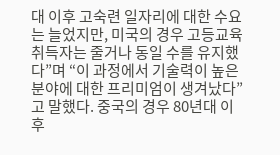대 이후 고숙련 일자리에 대한 수요는 늘었지만, 미국의 경우 고등교육 취득자는 줄거나 동일 수를 유지했다”며 “이 과정에서 기술력이 높은 분야에 대한 프리미엄이 생겨났다”고 말했다. 중국의 경우 80년대 이후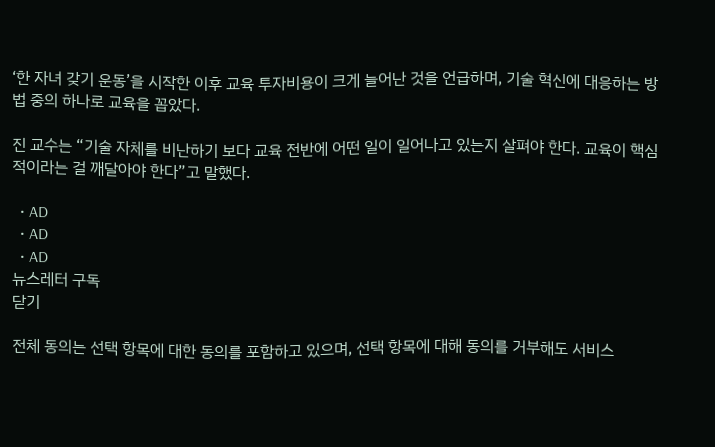‘한 자녀 갖기 운동’을 시작한 이후 교육 투자비용이 크게 늘어난 것을 언급하며, 기술 혁신에 대응하는 방법 중의 하나로 교육을 꼽았다.

진 교수는 “기술 자체를 비난하기 보다 교육 전반에 어떤 일이 일어나고 있는지 살펴야 한다. 교육이 핵심적이라는 걸 깨달아야 한다”고 말했다.

  • AD
  • AD
  • AD
뉴스레터 구독
닫기

전체 동의는 선택 항목에 대한 동의를 포함하고 있으며, 선택 항목에 대해 동의를 거부해도 서비스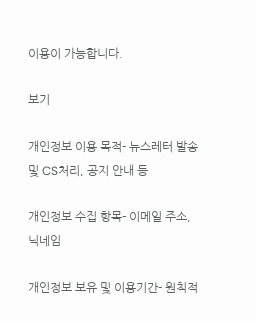이용이 가능합니다.

보기

개인정보 이용 목적- 뉴스레터 발송 및 CS처리, 공지 안내 등

개인정보 수집 항목- 이메일 주소, 닉네임

개인정보 보유 및 이용기간- 원칙적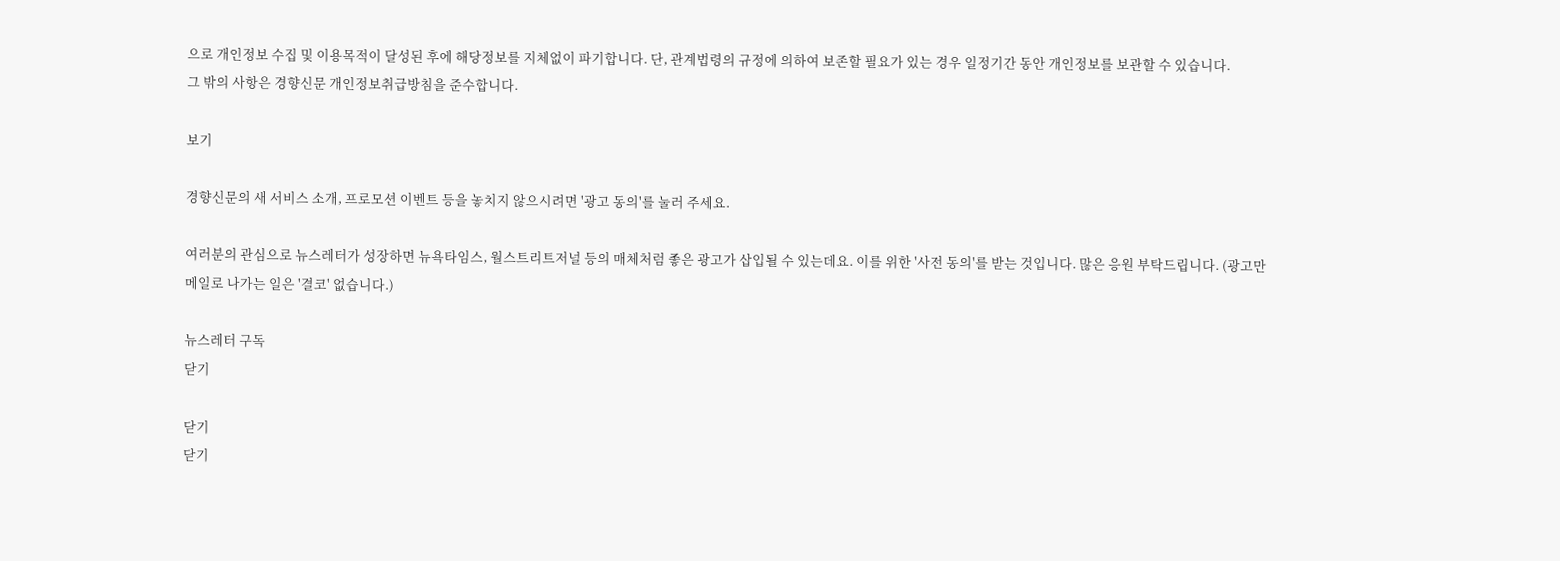으로 개인정보 수집 및 이용목적이 달성된 후에 해당정보를 지체없이 파기합니다. 단, 관계법령의 규정에 의하여 보존할 필요가 있는 경우 일정기간 동안 개인정보를 보관할 수 있습니다.
그 밖의 사항은 경향신문 개인정보취급방침을 준수합니다.

보기

경향신문의 새 서비스 소개, 프로모션 이벤트 등을 놓치지 않으시려면 '광고 동의'를 눌러 주세요.

여러분의 관심으로 뉴스레터가 성장하면 뉴욕타임스, 월스트리트저널 등의 매체처럼 좋은 광고가 삽입될 수 있는데요. 이를 위한 '사전 동의'를 받는 것입니다. 많은 응원 부탁드립니다. (광고만 메일로 나가는 일은 '결코' 없습니다.)

뉴스레터 구독
닫기

닫기
닫기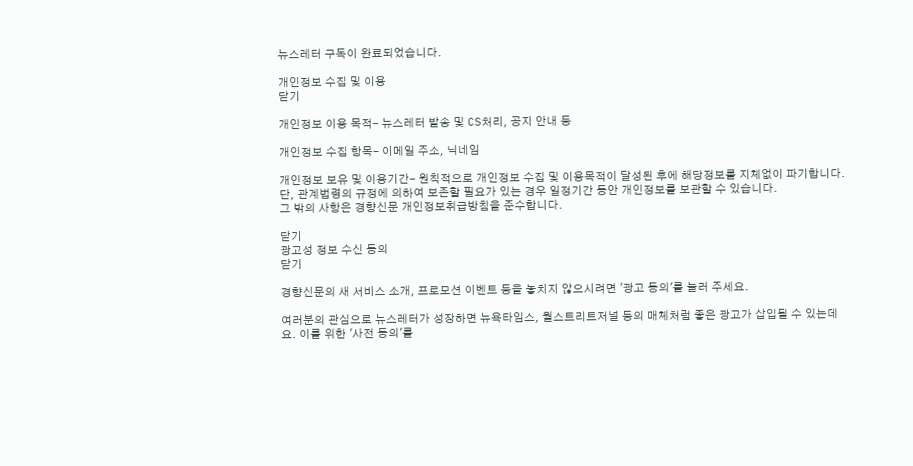뉴스레터 구독이 완료되었습니다.

개인정보 수집 및 이용
닫기

개인정보 이용 목적- 뉴스레터 발송 및 CS처리, 공지 안내 등

개인정보 수집 항목- 이메일 주소, 닉네임

개인정보 보유 및 이용기간- 원칙적으로 개인정보 수집 및 이용목적이 달성된 후에 해당정보를 지체없이 파기합니다. 단, 관계법령의 규정에 의하여 보존할 필요가 있는 경우 일정기간 동안 개인정보를 보관할 수 있습니다.
그 밖의 사항은 경향신문 개인정보취급방침을 준수합니다.

닫기
광고성 정보 수신 동의
닫기

경향신문의 새 서비스 소개, 프로모션 이벤트 등을 놓치지 않으시려면 '광고 동의'를 눌러 주세요.

여러분의 관심으로 뉴스레터가 성장하면 뉴욕타임스, 월스트리트저널 등의 매체처럼 좋은 광고가 삽입될 수 있는데요. 이를 위한 '사전 동의'를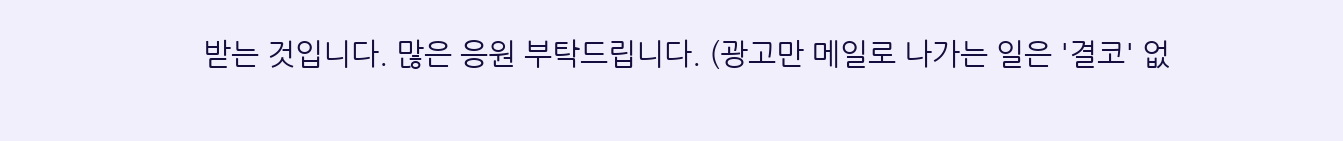받는 것입니다. 많은 응원 부탁드립니다. (광고만 메일로 나가는 일은 '결코' 없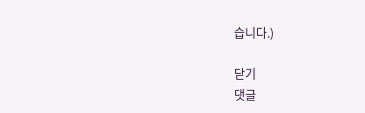습니다.)

닫기
댓글